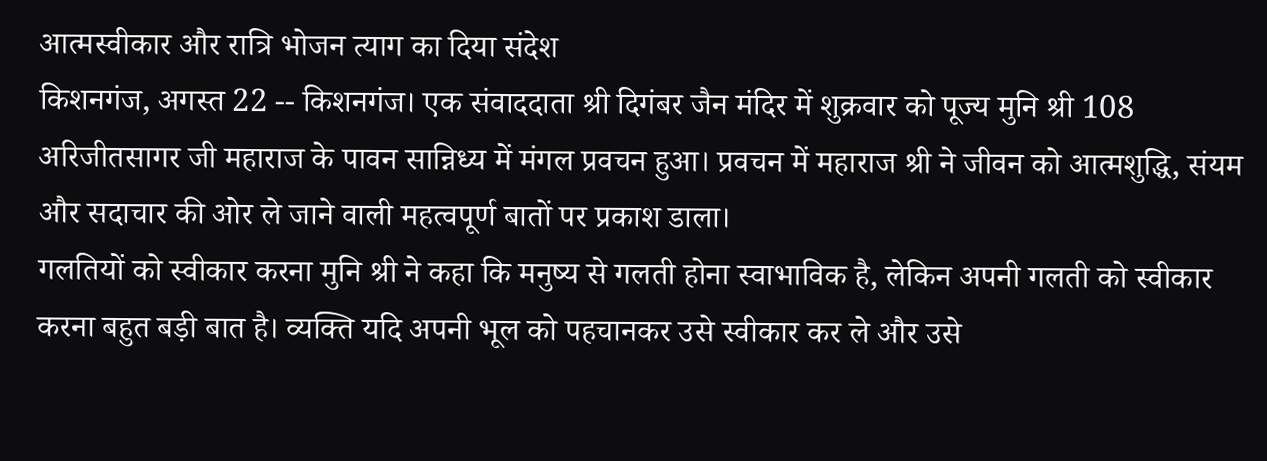आत्मस्वीकार और रात्रि भोजन त्याग का दिया संदेश
किशनगंज, अगस्त 22 -- किशनगंज। एक संवाददाता श्री दिगंबर जैन मंदिर में शुक्रवार को पूज्य मुनि श्री 108 अरिजीतसागर जी महाराज के पावन सान्निध्य में मंगल प्रवचन हुआ। प्रवचन में महाराज श्री ने जीवन को आत्मशुद्धि, संयम और सदाचार की ओर ले जाने वाली महत्वपूर्ण बातों पर प्रकाश डाला।
गलतियों को स्वीकार करना मुनि श्री ने कहा कि मनुष्य से गलती होना स्वाभाविक है, लेकिन अपनी गलती को स्वीकार करना बहुत बड़ी बात है। व्यक्ति यदि अपनी भूल को पहचानकर उसे स्वीकार कर ले और उसे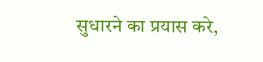सुधारने का प्रयास करे,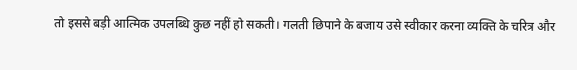तो इससे बड़ी आत्मिक उपलब्धि कुछ नहीं हो सकती। गलती छिपाने के बजाय उसे स्वीकार करना व्यक्ति के चरित्र और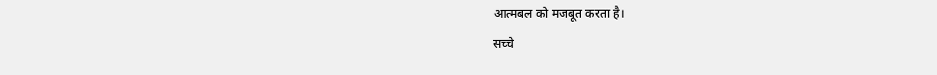आत्मबल को मजबूत करता है।
सच्चे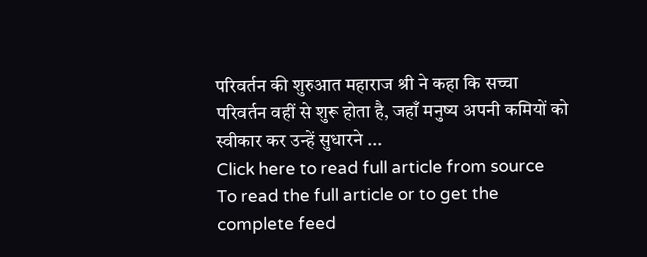परिवर्तन की शुरुआत महाराज श्री ने कहा कि सच्चा परिवर्तन वहीं से शुरू होता है, जहाँ मनुष्य अपनी कमियों को स्वीकार कर उन्हें सुधारने ...
Click here to read full article from source
To read the full article or to get the complete feed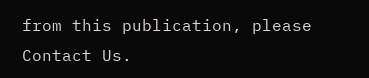from this publication, please
Contact Us.